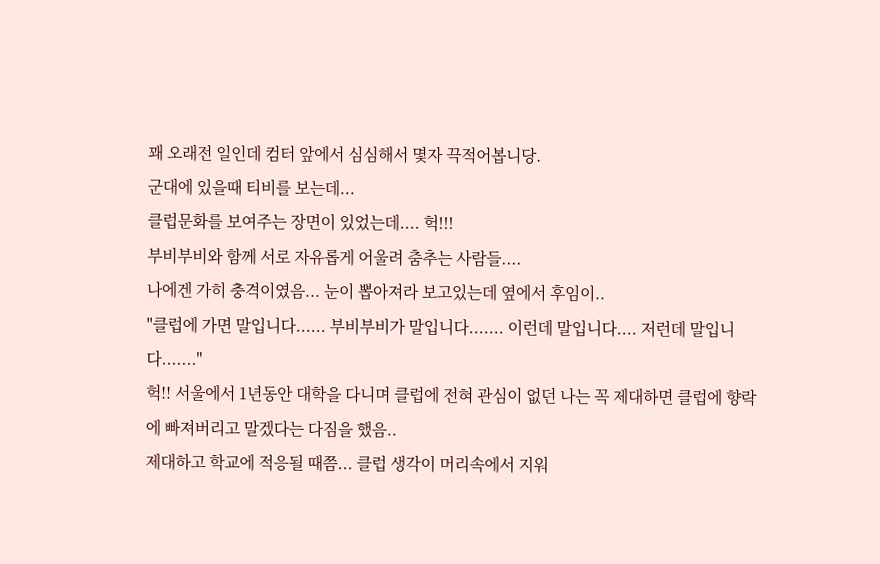꽤 오래전 일인데 컴터 앞에서 심심해서 몇자 끅적어봅니당.
군대에 있을때 티비를 보는데...
클럽문화를 보여주는 장면이 있었는데.... 헉!!!
부비부비와 함께 서로 자유롭게 어울려 춤추는 사람들....
나에겐 가히 충격이였음... 눈이 뽑아져라 보고있는데 옆에서 후임이..
"클럽에 가면 말입니다...... 부비부비가 말입니다....... 이런데 말입니다.... 저런데 말입니다......."
헉!! 서울에서 1년동안 대학을 다니며 클럽에 전혀 관심이 없던 나는 꼭 제대하면 클럽에 향락에 빠져버리고 말겠다는 다짐을 했음..
제대하고 학교에 적응될 때쯤... 클럽 생각이 머리속에서 지워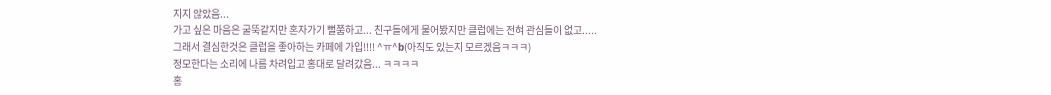지지 않았음...
가고 싶은 마음은 굴뚝같지만 혼자가기 뻘쭘하고... 친구들에게 물어봤지만 클럽에는 전혀 관심들이 없고.....
그래서 결심한것은 클럽을 좋아하는 카페에 가입!!!! ^ㅠ^b(아직도 있는지 모르겠음ㅋㅋㅋ)
정모한다는 소리에 나름 차려입고 홍대로 달려갔음... ㅋㅋㅋㅋ
홍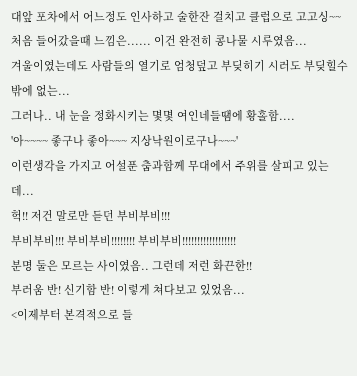대앞 포차에서 어느정도 인사하고 술한잔 걸치고 클럽으로 고고싱~~
처음 들어갔을때 느낌은...... 이건 완전히 콩나물 시루였음...
겨울이였는데도 사람들의 열기로 엄청덮고 부딪히기 시러도 부딪힐수 밖에 없는...
그러나.. 내 눈을 정화시키는 몇몇 여인네들땜에 황홀함....
'아~~~~ 좋구나 좋아~~~ 지상낙원이로구나~~~'
이런생각을 가지고 어설푼 춤과함께 무대에서 주위를 살피고 있는데...
헉!! 저건 말로만 듣던 부비부비!!!
부비부비!!! 부비부비!!!!!!!! 부비부비!!!!!!!!!!!!!!!!!!
분명 둘은 모르는 사이였음.. 그런데 저런 화끈한!!
부러움 반! 신기함 반! 이렇게 쳐다보고 있었음...
<이제부터 본격적으로 들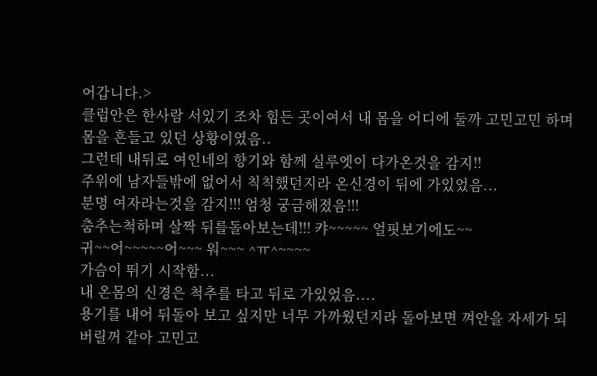어갑니다.>
클럽안은 한사람 서있기 조차 힘든 곳이여서 내 몸을 어디에 둘까 고민고민 하며 몸을 흔들고 있던 상황이였음..
그런데 내뒤로 여인네의 향기와 함께 실루엣이 다가온것을 감지!!
주위에 남자들밖에 없어서 칙칙했던지라 온신경이 뒤에 가있었음...
분명 여자라는것을 감지!!! 엄청 궁금해졌음!!!
춤추는척하며 살짝 뒤를돌아보는데!!! 캬~~~~~ 얼핏보기에도~~
귀~~어~~~~~어~~~ 워~~~ ^ㅠ^~~~~
가슴이 뛰기 시작함...
내 온몸의 신경은 척추를 타고 뒤로 가있었음....
용기를 내어 뒤돌아 보고 싶지만 너무 가까웠던지라 돌아보면 껴안을 자세가 되버릴꺼 같아 고민고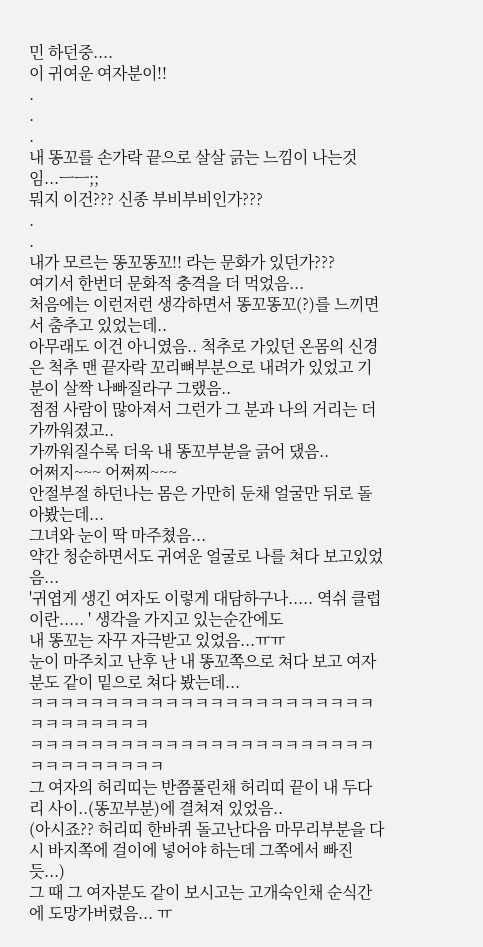민 하던중....
이 귀여운 여자분이!!
.
.
.
내 똥꼬를 손가락 끝으로 살살 긁는 느낌이 나는것임...ㅡㅡ;;
뭐지 이건??? 신종 부비부비인가???
.
.
내가 모르는 똥꼬똥꼬!! 라는 문화가 있던가???
여기서 한번더 문화적 충격을 더 먹었음...
처음에는 이런저런 생각하면서 똥꼬똥꼬(?)를 느끼면서 춤추고 있었는데..
아무래도 이건 아니였음.. 척추로 가있던 온몸의 신경은 척추 맨 끝자락 꼬리뼈부분으로 내려가 있었고 기분이 살짝 나빠질라구 그랬음..
점점 사람이 많아져서 그런가 그 분과 나의 거리는 더 가까워졌고..
가까워질수록 더욱 내 똥꼬부분을 긁어 댔음..
어쩌지~~~ 어쩌찌~~~
안절부절 하던나는 몸은 가만히 둔채 얼굴만 뒤로 돌아봤는데...
그녀와 눈이 딱 마주쳤음...
약간 청순하면서도 귀여운 얼굴로 나를 쳐다 보고있었음...
'귀엽게 생긴 여자도 이렇게 대담하구나..... 역쉬 클럽이란..... ' 생각을 가지고 있는순간에도
내 똥꼬는 자꾸 자극받고 있었음...ㅠㅠ
눈이 마주치고 난후 난 내 똥꼬쪽으로 쳐다 보고 여자분도 같이 밑으로 쳐다 봤는데...
ㅋㅋㅋㅋㅋㅋㅋㅋㅋㅋㅋㅋㅋㅋㅋㅋㅋㅋㅋㅋㅋㅋㅋㅋㅋㅋㅋㅋㅋㅋㅋ
ㅋㅋㅋㅋㅋㅋㅋㅋㅋㅋㅋㅋㅋㅋㅋㅋㅋㅋㅋㅋㅋㅋㅋㅋㅋㅋㅋㅋㅋㅋㅋㅋ
그 여자의 허리띠는 반쯤풀린채 허리띠 끝이 내 두다리 사이..(똥꼬부분)에 결쳐져 있었음..
(아시죠?? 허리띠 한바퀴 돌고난다음 마무리부분을 다시 바지쪽에 걸이에 넣어야 하는데 그쪽에서 빠진듯...)
그 때 그 여자분도 같이 보시고는 고개숙인채 순식간에 도망가버렸음... ㅠ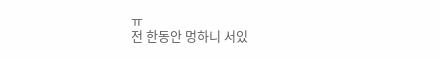ㅠ
전 한동안 멍하니 서있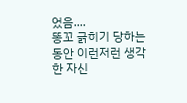었음....
똥꼬 긁히기 당하는동안 이런저런 생각한 자신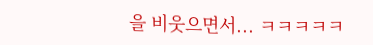을 비웃으면서... ㅋㅋㅋㅋㅋ